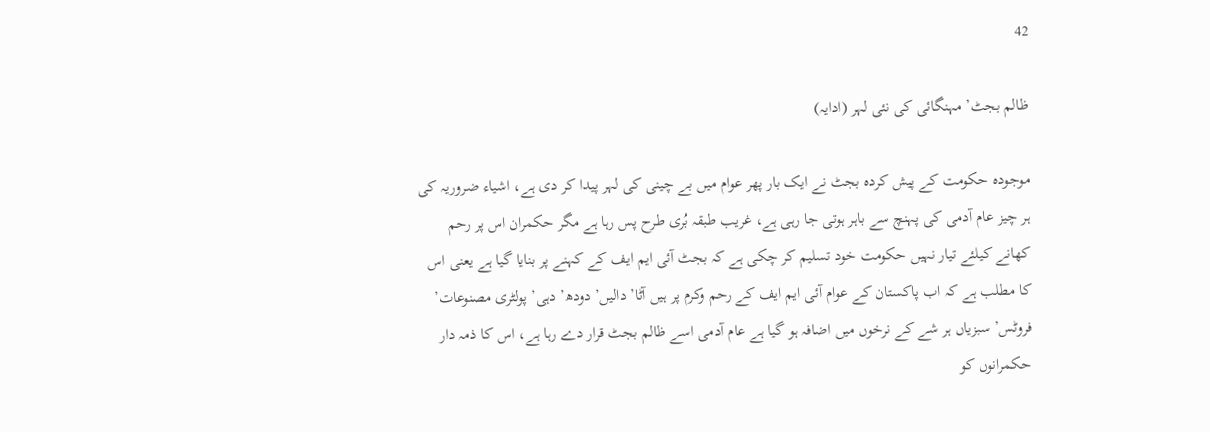42

ظالم بجٹ’ مہنگائی کی نئی لہر (ادایہ)

موجودہ حکومت کے پیش کردہ بجٹ نے ایک بار پھر عوام میں بے چینی کی لہر پیدا کر دی ہے، اشیاء ضروریہ کی ہر چیز عام آدمی کی پہنچ سے باہر ہوتی جا رہی ہے، غریب طبقہ بُری طرح پس رہا ہے مگر حکمران اس پر رحم کھانے کیلئے تیار نہیں حکومت خود تسلیم کر چکی ہے کہ بجٹ آئی ایم ایف کے کہنے پر بنایا گیا ہے یعنی اس کا مطلب ہے کہ اب پاکستان کے عوام آئی ایم ایف کے رحم وکرم پر ہیں آٹا’ دالیں’ دودھ’ دہی’ پولٹری مصنوعات’ فروٹس’ سبزیاں ہر شے کے نرخوں میں اضافہ ہو گیا ہے عام آدمی اسے ظالم بجٹ قرار دے رہا ہے، اس کا ذمہ دار حکمرانوں کو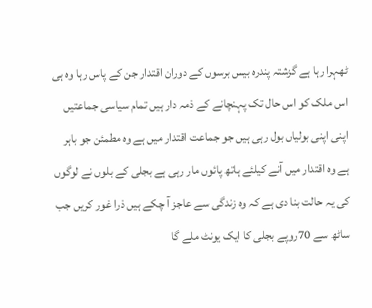ٹھہرا رہا ہے گزشتہ پندرہ بیس برسوں کے دوران اقتدار جن کے پاس رہا وہ ہی اس ملک کو اس حال تک پہنچانے کے ذمہ دار ہیں تمام سیاسی جماعتیں اپنی اپنی بولیاں بول رہی ہیں جو جماعت اقتدار میں ہے وہ مطمئن جو باہر ہے وہ اقتدار میں آنے کیلئے ہاتھ پائوں مار رہی ہے بجلی کے بلوں نے لوگوں کی یہ حالت بنا دی ہے کہ وہ زندگی سے عاجز آ چکے ہیں ذرا غور کریں جب ساٹھ سے 70روپے بجلی کا ایک یونٹ ملے گا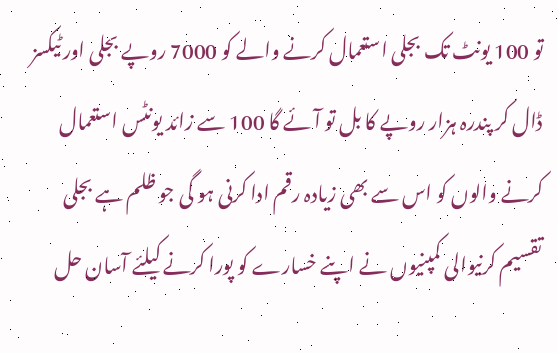تو 100 یونٹ تک بجلی استعمال کرنے والے کو 7000 روپے بجلی اور ٹیکسز ڈال کر پندرہ ہزار روپے کا بل تو آئے گا 100 سے زائد یونٹس استعمال کرنے والوں کو اس سے بھی زیادہ رقم ادا کرنی ہو گی جو ظلم ہے بجلی تقسیم کرنیوالی کمپنیوں نے اپنے خسارے کو پورا کرنے کیلئے آسان حل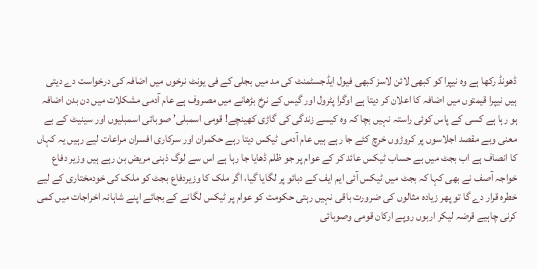ڈھونڈ رکھا ہے وہ نیپرا کو کبھی لائن لاسز کبھی فیول ایڈجسٹمنٹ کی مد میں بجلی کے فی یونٹ نرخوں میں اضافہ کی درخواست دے دیتی ہیں نیپرا قیمتوں میں اضافہ کا اعلان کر دیتا ہے اوگرا پٹرول اور گیس کے نرخ بڑھانے میں مصروف ہے عام آدمی مشکلات میں دن بدن اضافہ ہو رہا ہے کسی کے پاس کوئی راستہ نہیں بچا کہ وہ کیسے زندگی کی گاڑی کھینچے! قومی اسمبلی’ صوبائی اسمبلیوں اور سینیٹ کے بے معنی وبے مقصد اجلاسوں پر کروڑوں خرچ کئے جا رہے ہیں عام آدمی ٹیکس دیتا رہے حکمران اور سرکاری افسران مراعات لیے رہیں یہ کہاں کا انصاف ہے اب بجٹ میں بے حساب ٹیکس عائد کر کے عوام پر جو ظلم ڈھایا جا رہا ہے اس سے لوگ ذہنی مریض بن رہے ہیں وزیر دفاع خواجہ آصف نے بھی کہا کہ بجٹ میں ٹیکس آئی ایم ایف کے دبائو پر لگایا گیا، اگر ملک کا وزیردفاع بجٹ کو ملک کی خودمختاری کے لیے خطرہ قرار دے گا تو پھر زیادہ مثالوں کی ضرورت باقی نہیں رہتی حکومت کو عوام پر ٹیکس لگانے کے بجائے اپنے شاہانہ اخراجات میں کمی کرنی چاہیے قرضہ لیکر اربوں روپے ارکان قومی وصوبائی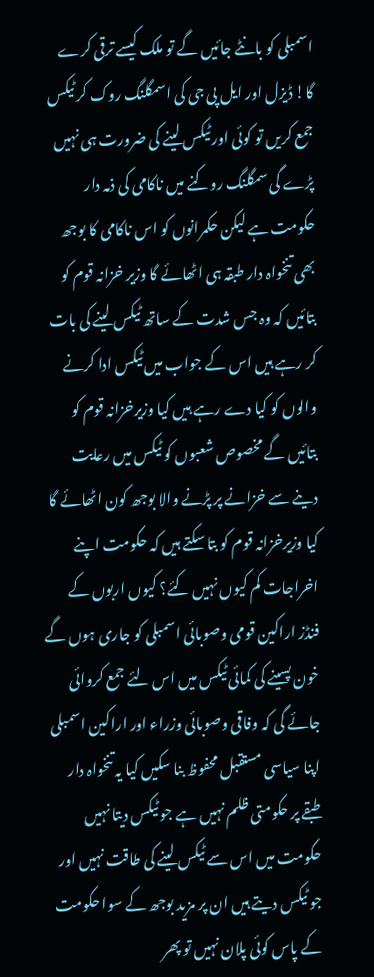اسمبلی کو بانٹے جائیں گے تو ملک کیسے ترقی کرے گا! ڈیزل اور ایل پی جی کی اسمگلنگ روک کر ٹیکس جمع کریں تو کوئی اور ٹیکس لینے کی ضرورت ہی نہیں پڑے گی سمگلنگ روکنے میں ناکامی کی ذمہ دار حکومت ہے لیکن حکمرانوں کو اس ناکامی کا بوجھ بھی تنخواہ دار طبقہ ہی اٹھائے گا وزیر خزانہ قوم کو بتائیں کہ وہ جس شدت کے ساتھ ٹیکس لینے کی بات کر رہے ہیں اس کے جواب میں ٹیکس ادا کرنے والوں کو کیا دے رہے ہیں کیا وزیرخزانہ قوم کو بتائیں گے مخصوص شعبوں کو ٹیکس میں رعایت دینے سے خزانے پر پڑنے والا بوجھ کون اٹھائے گا کیا وزیرخزانہ قوم کو بتا سکتے ہیں کہ حکومت اپنے اخراجات کم کیوں نہیں کئے؟ کیوں اربوں کے فنڈز اراکین قومی وصوبائی اسمبلی کو جاری ہوں گے خون پسینے کی کمائی ٹیکس میں اس لئے جمع کروائی جائے گی کہ وفاقی وصوبائی وزراء اور اراکین اسمبلی اپنا سیاسی مستقبل محفوظ بنا سکیں کیا یہ تنخواہ دار طبقے پر حکومتی ظلم نہیں ہے جو ٹیکس دیتا نہیں حکومت میں اس سے ٹیکس لینے کی طاقت نہیں اور جو ٹیکس دیتے ہیں ان پر مزید بوجھ کے سوا حکومت کے پاس کوئی پلان نہیں تو پھر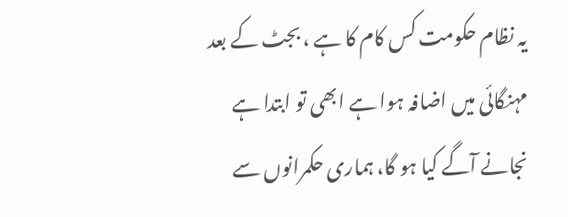یہ نظام حکومت کس کام کا ہے ، بجٹ کے بعد مہنگائی میں اضافہ ہوا ہے ابھی تو ابتدا ہے نجانے آگے کیا ہو گا، ہماری حکمرانوں سے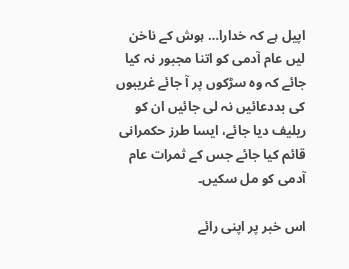اپیل ہے کہ خدارا… ہوش کے ناخن لیں عام آدمی کو اتنا مجبور نہ کیا جائے کہ وہ سڑکوں پر آ جائے غریبوں کی بددعائیں نہ لی جائیں ان کو ریلیف دیا جائے، ایسا طرز حکمرانی قائم کیا جائے جس کے ثمرات عام آدمی کو مل سکیں۔

اس خبر پر اپنی رائے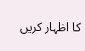کا اظہار کریں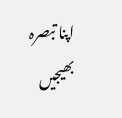اپنا تبصرہ بھیجیں